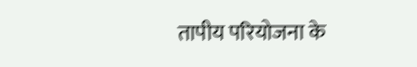तापीय परियोजना के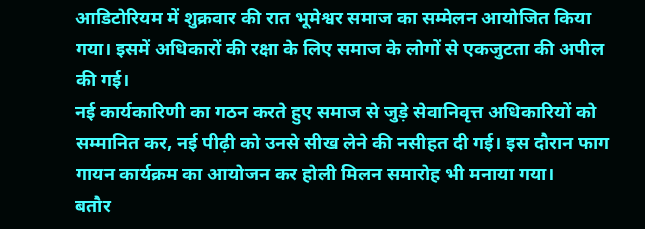आडिटोरियम में शुक्रवार की रात भूमेश्वर समाज का सम्मेलन आयोजित किया गया। इसमें अधिकारों की रक्षा के लिए समाज के लोगों से एकजुटता की अपील की गई।
नई कार्यकारिणी का गठन करते हुए समाज से जुड़े सेवानिवृत्त अधिकारियों को सम्मानित कर, नई पीढ़ी को उनसे सीख लेने की नसीहत दी गई। इस दौरान फाग गायन कार्यक्रम का आयोजन कर होली मिलन समारोह भी मनाया गया।
बतौर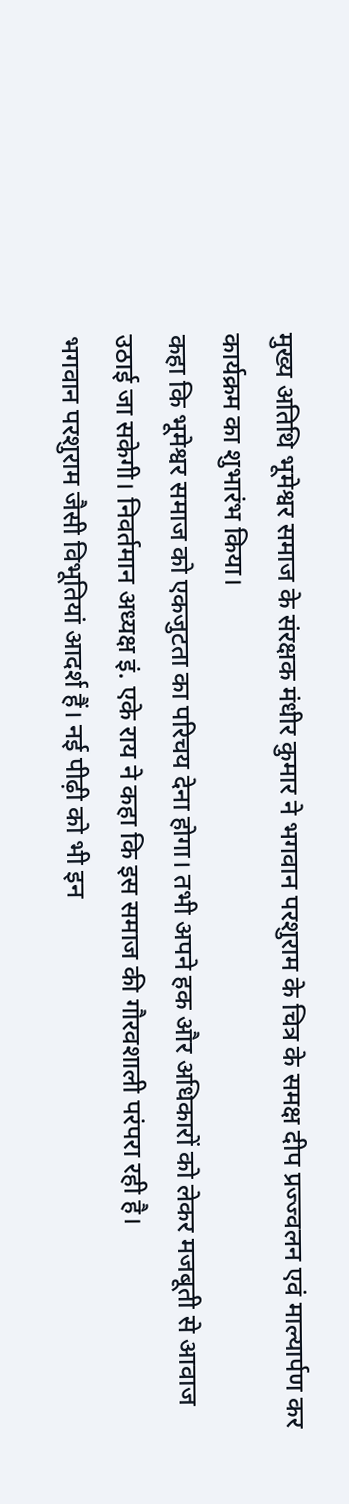मुख्य अतिथि भूमेश्वर समाज के संरक्षक मंधीर कुमार ने भगवान परशुराम के चित्र के समक्ष दीप प्रज्ज्वलन एवं माल्यार्पण कर कार्यक्रम का शुभारंभ किया।
कहा कि भूमेश्वर समाज को एकजुटता का परिचय देना होगा। तभी अपने हक और अधिकारों को लेकर मजबूती से आवाज उठाई जा सकेगी। निवर्तमान अध्यक्ष इं. एके राय ने कहा कि इस समाज की गौरवशाली परंपरा रही है।
भगवान परशुराम जैसी विभूतियां आदर्श हैं। नई पीढ़ी को भी इन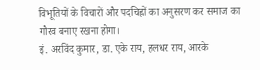विभूतियों के विचारों और पदचिह्नों का अनुसरण कर समाज का गौरव बनाए रखना होगा।
इं. अरविंद कुमार, डा. एके राय, हलधर राय, आरके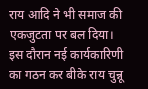राय आदि ने भी समाज की एकजुटता पर बल दिया। इस दौरान नई कार्यकारिणी का गठन कर बीके राय चुन्नू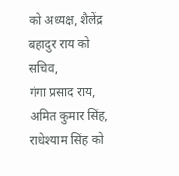को अध्यक्ष, शैलेंद्र बहादुर राय को सचिव,
गंगा प्रसाद राय, अमित कुमार सिंह, राधेश्याम सिंह को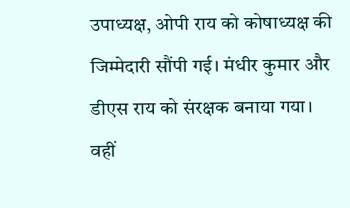उपाध्यक्ष, ओपी राय को कोषाध्यक्ष की जिम्मेदारी सौंपी गई। मंधीर कुमार और डीएस राय को संरक्षक बनाया गया।
वहीं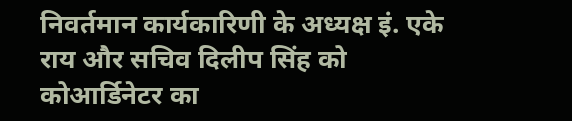निवर्तमान कार्यकारिणी के अध्यक्ष इं. एके राय और सचिव दिलीप सिंह को कोआर्डिनेटर का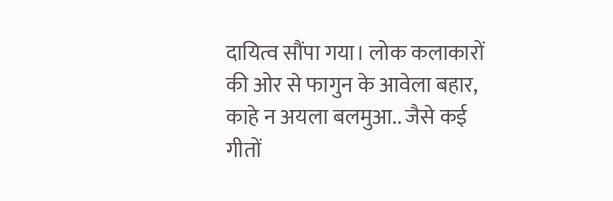दायित्व सौंपा गया। लोक कलाकारों की ओर से फागुन के आवेला बहार, काहे न अयला बलमुआ.. जैसे कई गीतों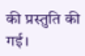की प्रस्तुति की गई।